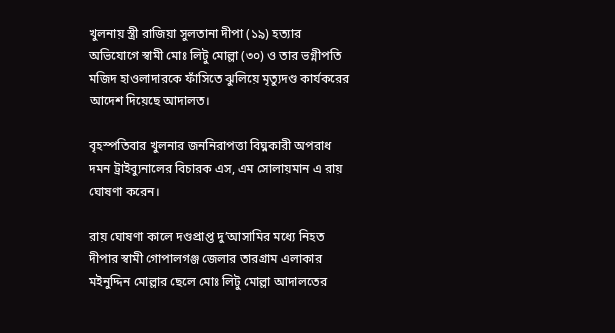খুলনায় স্ত্রী রাজিয়া সুলতানা দীপা (১৯) হত্যার অভিযোগে স্বামী মোঃ লিটু মোল্লা (৩০) ও তার ভগ্নীপতি মজিদ হাওলাদারকে ফাঁসিতে ঝুলিয়ে মৃত্যুদণ্ড কার্যকরের আদেশ দিয়েছে আদালত।

বৃহস্পতিবার খুলনার জননিরাপত্তা বিঘ্নকারী অপরাধ দমন ট্রাইব্যুনালের বিচারক এস, এম সোলায়মান এ রায় ঘোষণা করেন।

রায় ঘোষণা কালে দণ্ডপ্রাপ্ত দু’আসামির মধ্যে নিহত দীপার স্বামী গোপালগঞ্জ জেলার তারগ্রাম এলাকার মইনুদ্দিন মোল্লার ছেলে মোঃ লিটু মোল্লা আদালতের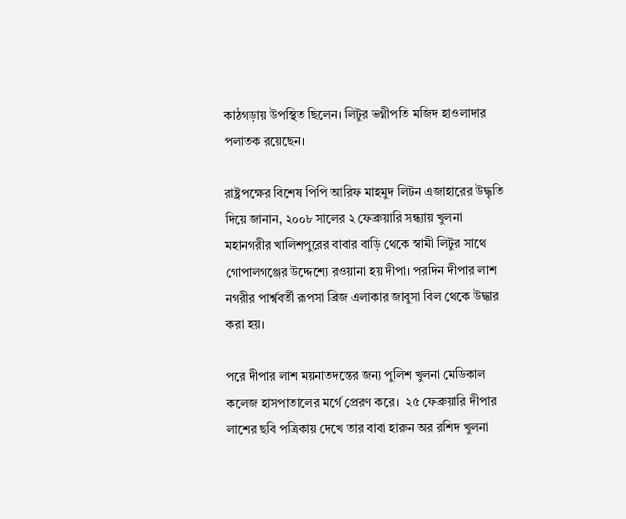কাঠগড়ায় উপস্থিত ছিলেন। লিটুর ভগ্নীপতি মজিদ হাওলাদার পলাতক রয়েছেন।

রাষ্ট্রপক্ষের বিশেষ পিপি আরিফ মাহমুদ লিটন এজাহারের উদ্ধৃতি দিয়ে জানান, ২০০৮ সালের ২ ফেব্রুয়ারি সন্ধ্যায় খুলনা মহানগরীর খালিশপুরের বাবার বাড়ি থেকে স্বামী লিটুর সাথে গোপালগঞ্জের উদ্দেশ্যে রওয়ানা হয় দীপা। পরদিন দীপার লাশ নগরীর পার্শ্ববর্তী রূপসা ব্রিজ এলাকার জাবুসা বিল থেকে উদ্ধার করা হয়।

পরে দীপার লাশ ময়নাতদন্তের জন্য পুলিশ খুলনা মেডিকাল কলেজ হাসপাতালের মর্গে প্রেরণ করে।  ২৫ ফেব্রুয়ারি দীপার লাশের ছবি পত্রিকায় দেখে তার বাবা হারুন অর রশিদ খুলনা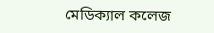মেডিক্যাল কলেজ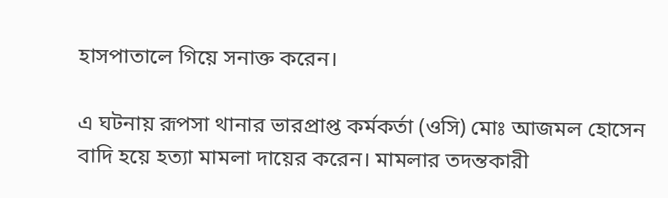হাসপাতালে গিয়ে সনাক্ত করেন।

এ ঘটনায় রূপসা থানার ভারপ্রাপ্ত কর্মকর্তা (ওসি) মোঃ আজমল হোসেন বাদি হয়ে হত্যা মামলা দায়ের করেন। মামলার তদন্তকারী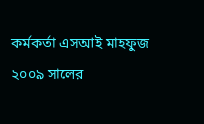কর্মকর্তা এসআই মাহফুজ ২০০৯ সালের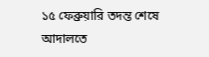১৫ ফেব্রুয়ারি তদন্ত শেষে আদালতে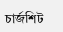চার্জশিট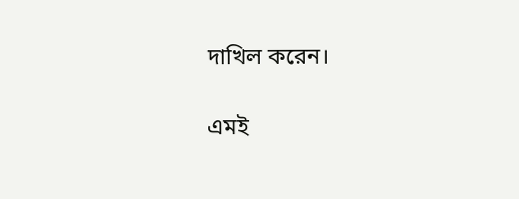দাখিল করেন।

এমই